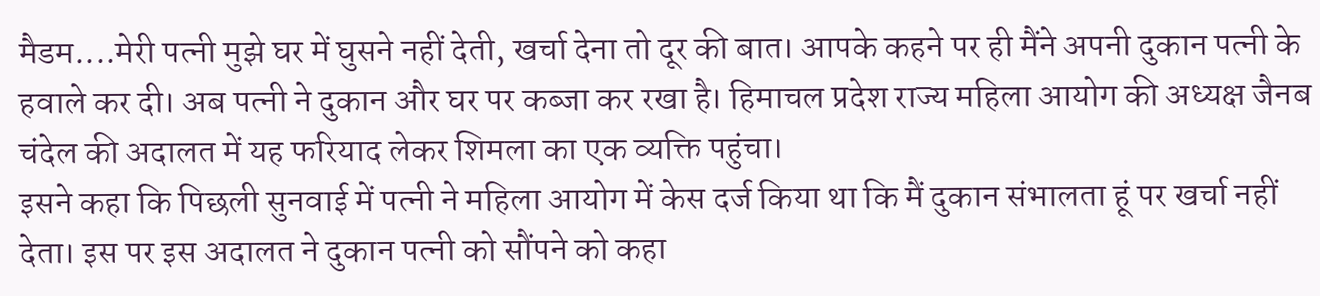मैडम....मेरी पत्नी मुझे घर में घुसने नहीं देती, खर्चा देना तो दूर की बात। आपके कहने पर ही मैंने अपनी दुकान पत्नी के हवाले कर दी। अब पत्नी ने दुकान और घर पर कब्जा कर रखा है। हिमाचल प्रदेश राज्य महिला आयोग की अध्यक्ष जैनब चंदेल की अदालत में यह फरियाद लेकर शिमला का एक व्यक्ति पहुंचा।
इसने कहा कि पिछली सुनवाई में पत्नी ने महिला आयोग में केस दर्ज किया था कि मैं दुकान संभालता हूं पर खर्चा नहीं देता। इस पर इस अदालत ने दुकान पत्नी को सौंपने को कहा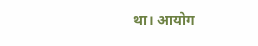था। आयोग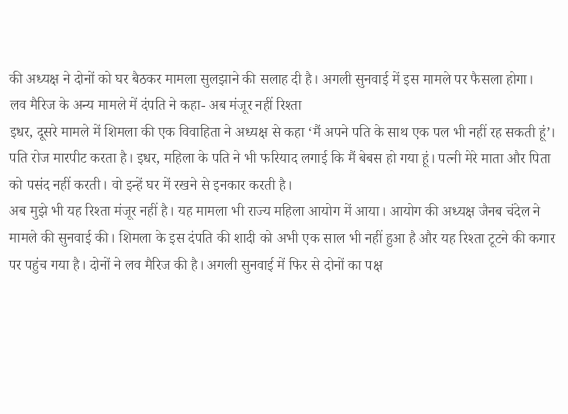की अध्यक्ष ने दोनों को घर बैठकर मामला सुलझाने की सलाह दी है। अगली सुनवाई में इस मामले पर फैसला होगा।
लव मैरिज के अन्य मामले में दंपति ने कहा- अब मंजूर नहीं रिश्ता
इधर, दूसरे मामले में शिमला की एक विवाहिता ने अध्यक्ष से कहा ‘मैं अपने पति के साथ एक पल भी नहीं रह सकती हूं’। पति रोज मारपीट करता है। इधर, महिला के पति ने भी फरियाद लगाई कि मैं बेबस हो गया हूं। पत्नी मेरे माता और पिता को पसंद नहीं करती। वो इन्हें घर में रखने से इनकार करती है।
अब मुझे भी यह रिश्ता मंजूर नहीं है। यह मामला भी राज्य महिला आयोग में आया। आयोग की अध्यक्ष जैनब चंदेल ने मामले की सुनवाई की। शिमला के इस दंपति की शादी को अभी एक साल भी नहीं हुआ है और यह रिश्ता टूटने की कगार पर पहुंच गया है। दोनों ने लव मैरिज की है। अगली सुनवाई में फिर से दोनों का पक्ष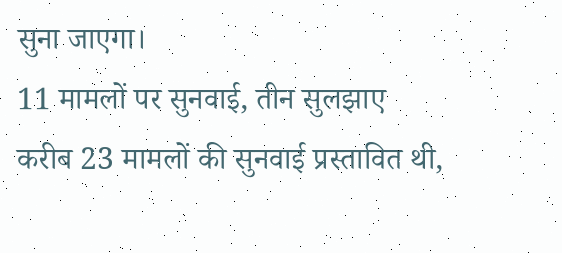सुना जाएगा।
11 मामलों पर सुनवाई, तीन सुलझाए
करीब 23 मामलों की सुनवाई प्रस्तावित थी,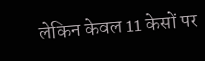लेकिन केवल 11 केसों पर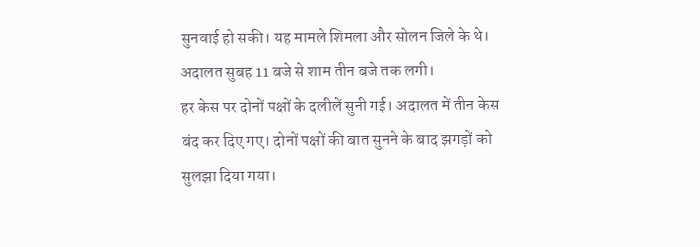सुनवाई हो सकी। यह मामले शिमला और सोलन जिले के थे। अदालत सुबह 11 बजे से शाम तीन बजे तक लगी।
हर केस पर दोनों पक्षों के दलीलें सुनी गई। अदालत में तीन केस बंद कर दिए गए। दोनों पक्षों की बात सुनने के बाद झगड़ों को सुलझा दिया गया।